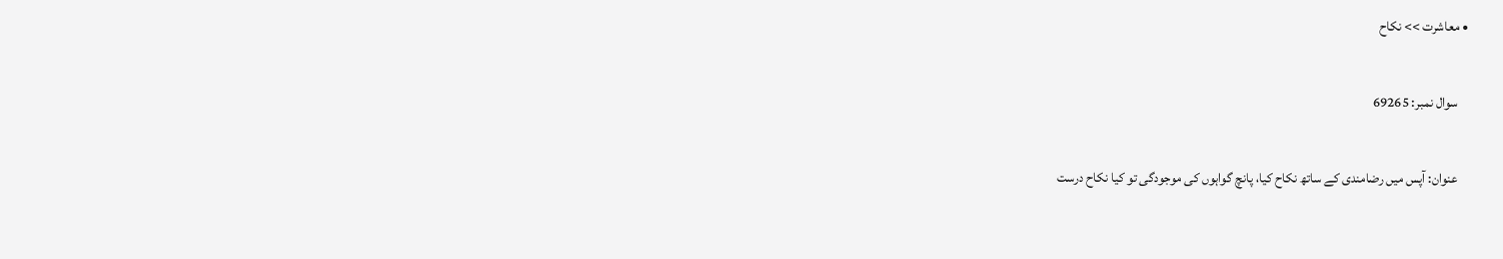• معاشرت >> نکاح

    سوال نمبر: 69265

    عنوان: آپس میں رضامندی کے ساتھ نکاح کیا، پانچ گواہوں کی موجودگی تو کیا نکاح درست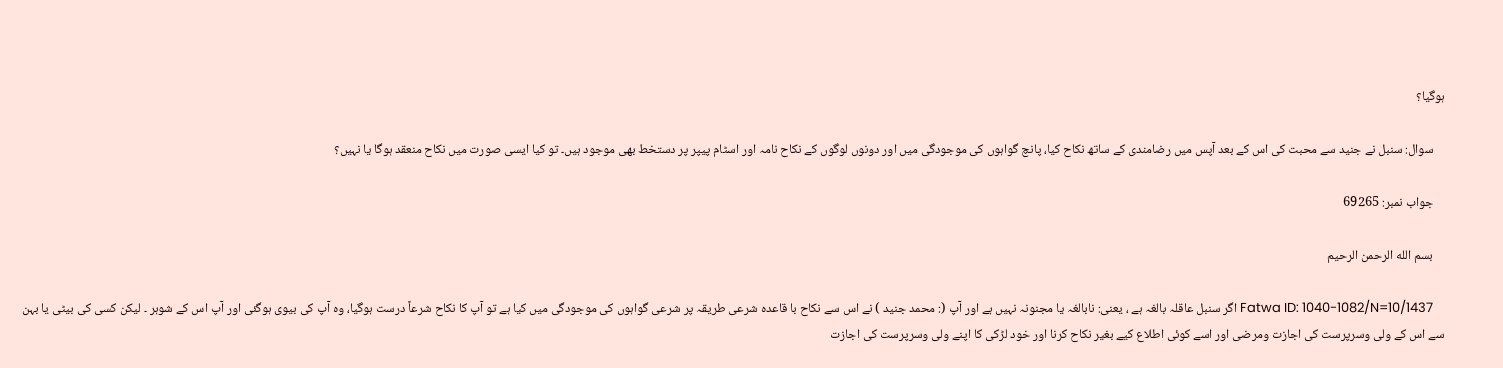ہوگیا؟

    سوال: سنبل نے جنید سے محبت کی اس کے بعد آپس میں رضامندی کے ساتھ نکاح کیا، پانچ گواہوں کی موجودگی میں اور دونوں لوگوں کے نکاح نامہ اور اسٹام پیپر پر دستخط بھی موجود ہیں۔ تو کیا ایسی صورت میں نکاح منعقد ہوگا یا نہیں؟

    جواب نمبر: 69265

    بسم الله الرحمن الرحيم

    Fatwa ID: 1040-1082/N=10/1437 اگر سنبل عاقلہ بالغہ ہے ، یعنی: نابالغہ یا مجنونہ نہیں ہے اور آپ (: محمد جنید ) نے اس سے نکاح با قاعدہ شرعی طریقہ پر شرعی گواہوں کی موجودگی میں کیا ہے تو آپ کا نکاح شرعاً درست ہوگیا، وہ آپ کی بیوی ہوگئی اور آپ اس کے شوہر ۔ لیکن کسی کی بیٹی یا بہن سے اس کے ولی وسرپرست کی اجازت ومرضی اور اسے کوئی اطلاع کیے بغیر نکاح کرنا اور خود لڑکی کا اپنے ولی وسرپرست کی اجازت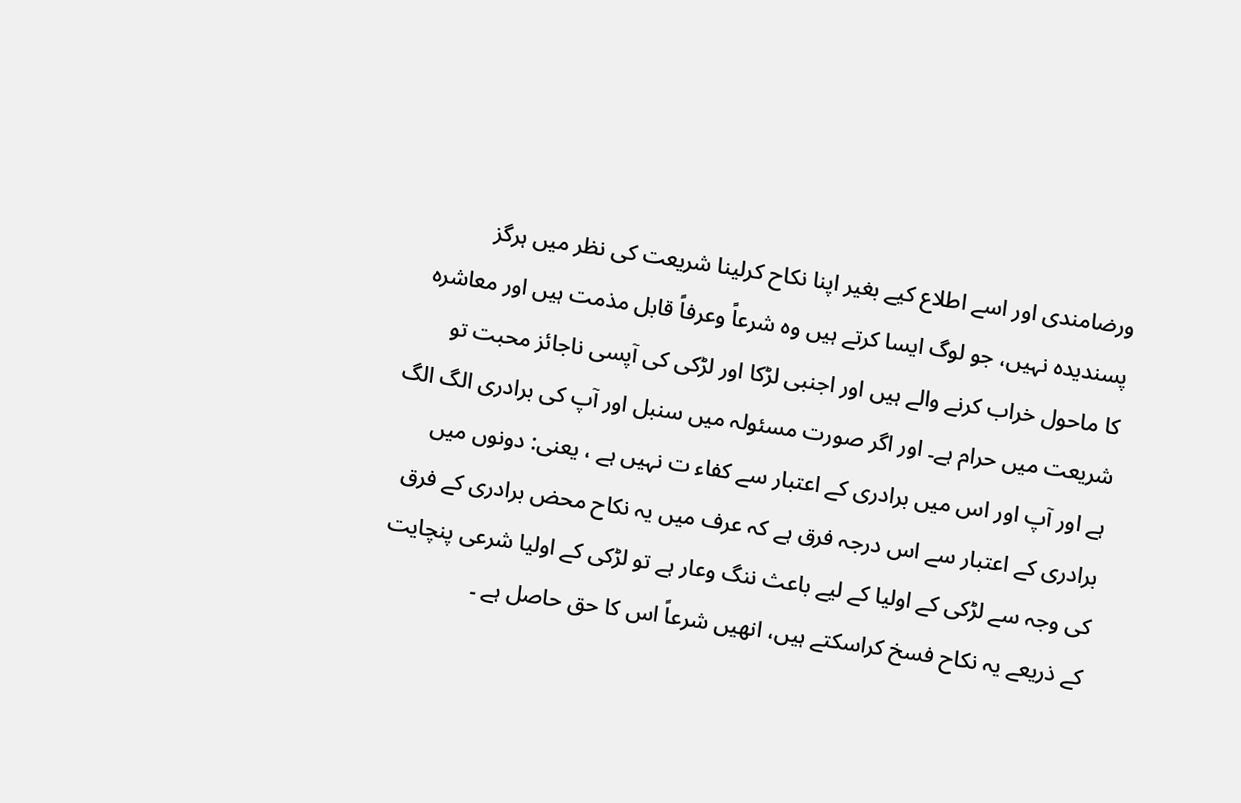ورضامندی اور اسے اطلاع کیے بغیر اپنا نکاح کرلینا شریعت کی نظر میں ہرگز پسندیدہ نہیں، جو لوگ ایسا کرتے ہیں وہ شرعاً وعرفاً قابل مذمت ہیں اور معاشرہ کا ماحول خراب کرنے والے ہیں اور اجنبی لڑکا اور لڑکی کی آپسی ناجائز محبت تو شریعت میں حرام ہے۔ اور اگر صورت مسئولہ میں سنبل اور آپ کی برادری الگ الگ ہے اور آپ اور اس میں برادری کے اعتبار سے کفاء ت نہیں ہے ، یعنی: دونوں میں برادری کے اعتبار سے اس درجہ فرق ہے کہ عرف میں یہ نکاح محض برادری کے فرق کی وجہ سے لڑکی کے اولیا کے لیے باعث ننگ وعار ہے تو لڑکی کے اولیا شرعی پنچایت کے ذریعے یہ نکاح فسخ کراسکتے ہیں، انھیں شرعاً اس کا حق حاصل ہے ۔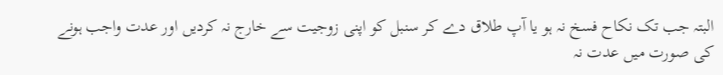البتہ جب تک نکاح فسخ نہ ہو یا آپ طلاق دے کر سنبل کو اپنی زوجیت سے خارج نہ کردیں اور عدت واجب ہونے کی صورت میں عدت نہ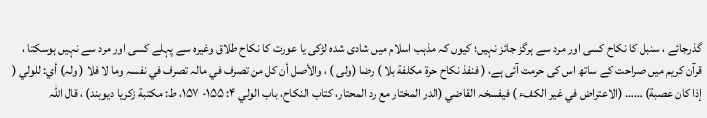گذرجائے ، سنبل کا نکاح کسی اور مرد سے ہرگز جائز نہیں؛ کیوں کہ مذہب اسلام میں شادی شدہ لڑکی یا عورت کا نکاح طلاق وغیرہ سے پہلے کسی اور مرد سے نہیں ہوسکتا ، قرآن کریم میں صراحت کے ساتھ اس کی حرمت آئی ہے، ( فنفذ نکاح حرة مکلفة بلا ) رضا (ولی ) ، والأصل أن کل من تصرف في مالہ تصرف في نفسہ وما لا فلا ( ولہ) أي: للولي ( إذا کان عصبة) …… (الاعتراض في غیر الکفء ) فیفسخہ القاضي (الدر المختار مع رد المحتار، کتاب النکاح، باب الولي ۴: ۱۵۵- ۱۵۷، ط: مکتبة زکریا دیوبند) ، قال اللہ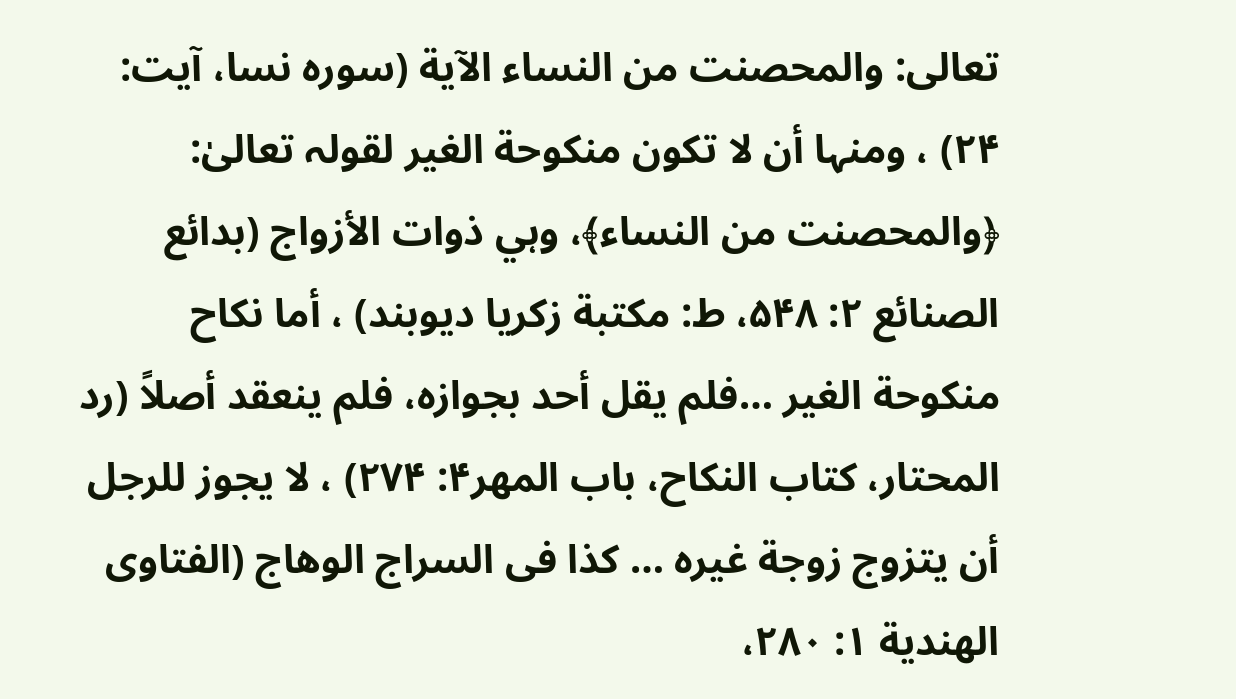تعالی: والمحصنت من النساء الآیة (سورہ نسا، آیت: ۲۴) ، ومنہا أن لا تکون منکوحة الغیر لقولہ تعالیٰ: ﴿والمحصنت من النساء﴾، وہي ذوات الأزواج (بدائع الصنائع ۲: ۵۴۸، ط: مکتبة زکریا دیوبند) ، أما نکاح منکوحة الغیر …فلم یقل أحد بجوازہ، فلم ینعقد أصلاً (رد المحتار، کتاب النکاح، باب المھر۴: ۲۷۴) ، لا یجوز للرجل أن یتزوج زوجة غیرہ … کذا فی السراج الوھاج (الفتاوی الھندیة ۱: ۲۸۰،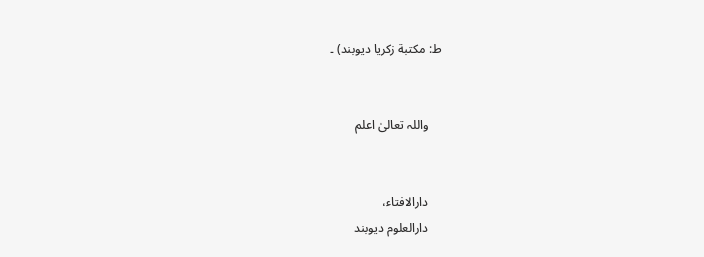ط: مکتبة زکریا دیوبند) ۔


    واللہ تعالیٰ اعلم


    دارالافتاء،
    دارالعلوم دیوبند